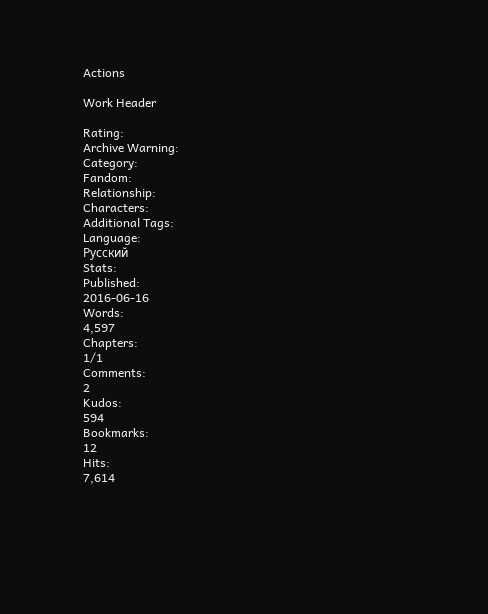Actions

Work Header

Rating:
Archive Warning:
Category:
Fandom:
Relationship:
Characters:
Additional Tags:
Language:
Русский
Stats:
Published:
2016-06-16
Words:
4,597
Chapters:
1/1
Comments:
2
Kudos:
594
Bookmarks:
12
Hits:
7,614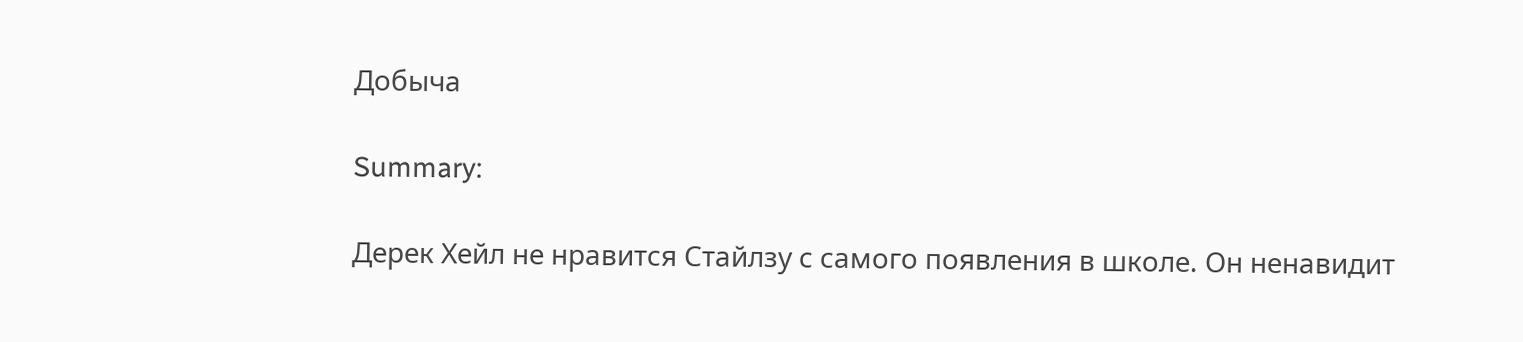Добыча

Summary:

Дерек Хейл не нравится Стайлзу с самого появления в школе. Он ненавидит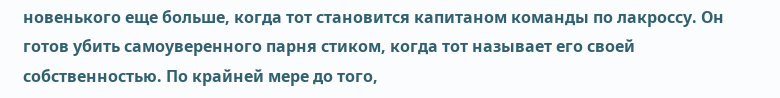новенького еще больше, когда тот становится капитаном команды по лакроссу. Он готов убить самоуверенного парня стиком, когда тот называет его своей собственностью. По крайней мере до того,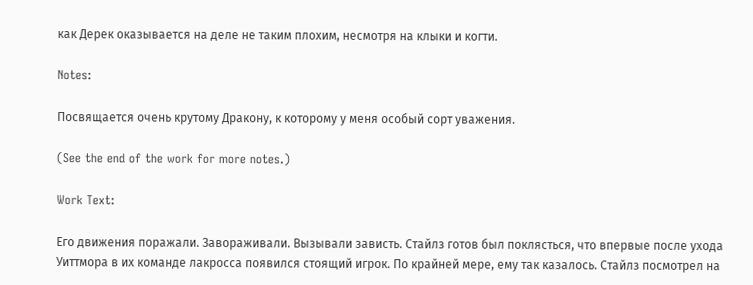как Дерек оказывается на деле не таким плохим, несмотря на клыки и когти.

Notes:

Посвящается очень крутому Дракону, к которому у меня особый сорт уважения.

(See the end of the work for more notes.)

Work Text:

Его движения поражали. Завораживали. Вызывали зависть. Стайлз готов был поклясться, что впервые после ухода Уиттмора в их команде лакросса появился стоящий игрок. По крайней мере, ему так казалось. Стайлз посмотрел на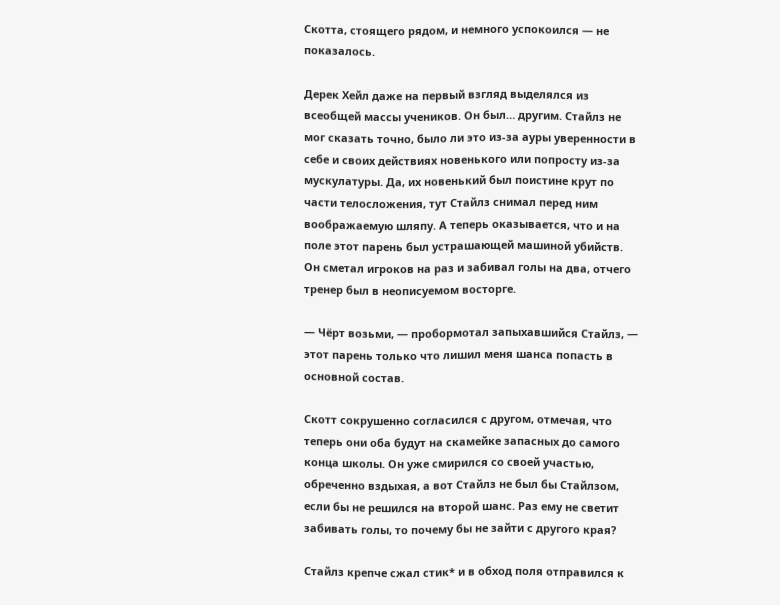Скотта, стоящего рядом, и немного успокоился — не показалось.

Дерек Хейл даже на первый взгляд выделялся из всеобщей массы учеников. Он был… другим. Стайлз не мог сказать точно, было ли это из-за ауры уверенности в себе и своих действиях новенького или попросту из-за мускулатуры. Да, их новенький был поистине крут по части телосложения, тут Стайлз снимал перед ним воображаемую шляпу. А теперь оказывается, что и на поле этот парень был устрашающей машиной убийств. Он сметал игроков на раз и забивал голы на два, отчего тренер был в неописуемом восторге.

— Чёрт возьми, — пробормотал запыхавшийся Стайлз, — этот парень только что лишил меня шанса попасть в основной состав.

Скотт сокрушенно согласился с другом, отмечая, что теперь они оба будут на скамейке запасных до самого конца школы. Он уже смирился со своей участью, обреченно вздыхая, а вот Стайлз не был бы Стайлзом, если бы не решился на второй шанс. Раз ему не светит забивать голы, то почему бы не зайти с другого края?

Стайлз крепче сжал стик* и в обход поля отправился к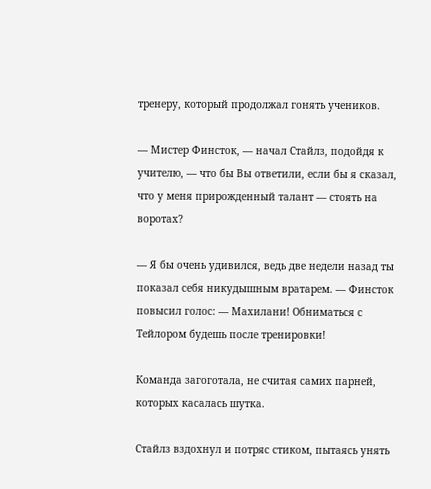тренеру, который продолжал гонять учеников.

— Мистер Финсток, — начал Стайлз, подойдя к учителю, — что бы Вы ответили, если бы я сказал, что у меня прирожденный талант — стоять на воротах?

— Я бы очень удивился, ведь две недели назад ты показал себя никудышным вратарем. — Финсток повысил голос: — Махилани! Обниматься с Тейлором будешь после тренировки!

Команда загоготала, не считая самих парней, которых касалась шутка.

Стайлз вздохнул и потряс стиком, пытаясь унять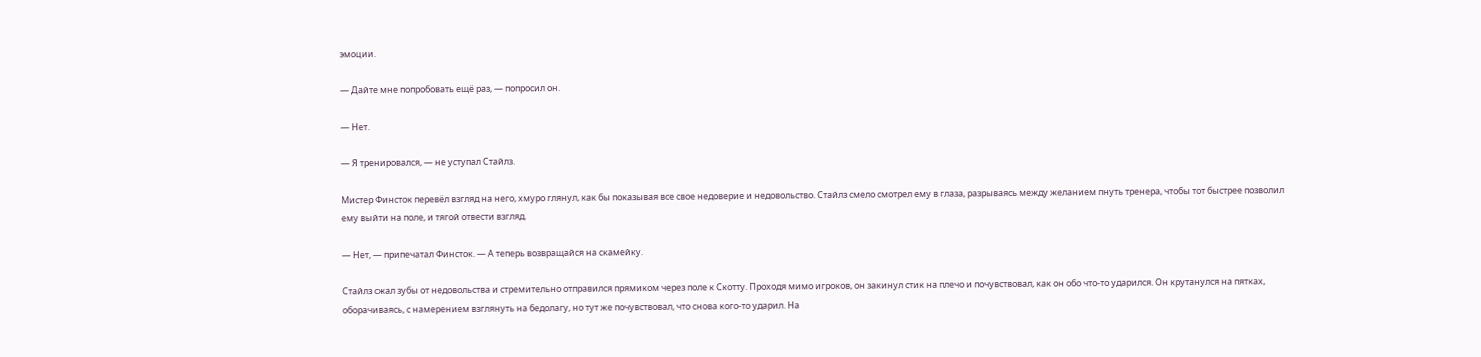эмоции.

— Дайте мне попробовать ещё раз, — попросил он.

— Нет.

— Я тренировался, — не уступал Стайлз.

Мистер Финсток перевёл взгляд на него, хмуро глянул, как бы показывая все свое недоверие и недовольство. Стайлз смело смотрел ему в глаза, разрываясь между желанием пнуть тренера, чтобы тот быстрее позволил ему выйти на поле, и тягой отвести взгляд.

— Нет, — припечатал Финсток. — А теперь возвращайся на скамейку.

Стайлз сжал зубы от недовольства и стремительно отправился прямиком через поле к Скотту. Проходя мимо игроков, он закинул стик на плечо и почувствовал, как он обо что-то ударился. Он крутанулся на пятках, оборачиваясь, с намерением взглянуть на бедолагу, но тут же почувствовал, что снова кого-то ударил. На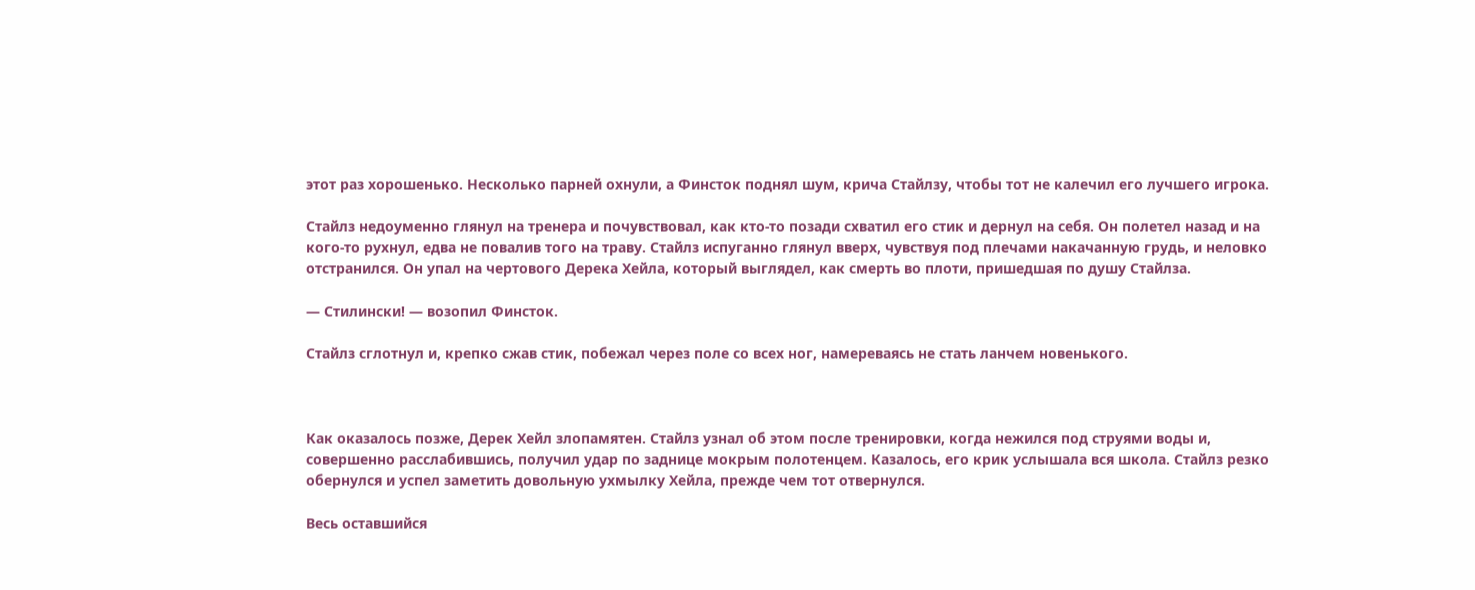этот раз хорошенько. Несколько парней охнули, а Финсток поднял шум, крича Стайлзу, чтобы тот не калечил его лучшего игрока.

Стайлз недоуменно глянул на тренера и почувствовал, как кто-то позади схватил его стик и дернул на себя. Он полетел назад и на кого-то рухнул, едва не повалив того на траву. Стайлз испуганно глянул вверх, чувствуя под плечами накачанную грудь, и неловко отстранился. Он упал на чертового Дерека Хейла, который выглядел, как смерть во плоти, пришедшая по душу Стайлза.

— Стилински! — возопил Финсток.

Стайлз сглотнул и, крепко сжав стик, побежал через поле со всех ног, намереваясь не стать ланчем новенького.



Как оказалось позже, Дерек Хейл злопамятен. Стайлз узнал об этом после тренировки, когда нежился под струями воды и, совершенно расслабившись, получил удар по заднице мокрым полотенцем. Казалось, его крик услышала вся школа. Стайлз резко обернулся и успел заметить довольную ухмылку Хейла, прежде чем тот отвернулся.

Весь оставшийся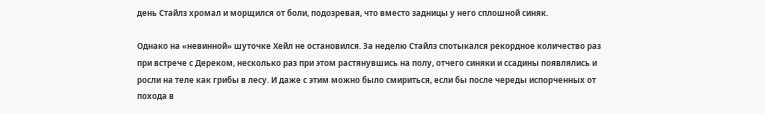день Стайлз хромал и морщился от боли, подозревая, что вместо задницы у него сплошной синяк.

Однако на «невинной» шуточке Хейл не остановился. За неделю Стайлз спотыкался рекордное количество раз при встрече с Дереком, несколько раз при этом растянувшись на полу, отчего синяки и ссадины появлялись и росли на теле как грибы в лесу. И даже с этим можно было смириться, если бы после череды испорченных от похода в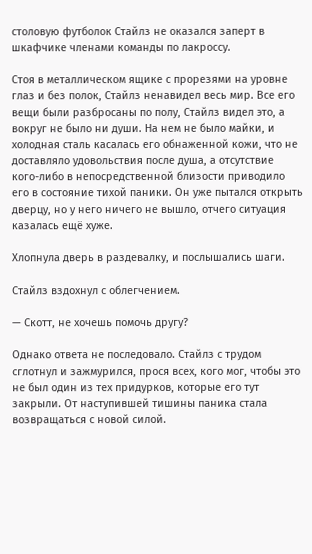столовую футболок Стайлз не оказался заперт в шкафчике членами команды по лакроссу.

Стоя в металлическом ящике с прорезями на уровне глаз и без полок, Стайлз ненавидел весь мир. Все его вещи были разбросаны по полу, Стайлз видел это, а вокруг не было ни души. На нем не было майки, и холодная сталь касалась его обнаженной кожи, что не доставляло удовольствия после душа, а отсутствие кого-либо в непосредственной близости приводило его в состояние тихой паники. Он уже пытался открыть дверцу, но у него ничего не вышло, отчего ситуация казалась ещё хуже.

Хлопнула дверь в раздевалку, и послышались шаги.

Стайлз вздохнул с облегчением.

— Скотт, не хочешь помочь другу?

Однако ответа не последовало. Стайлз с трудом сглотнул и зажмурился, прося всех, кого мог, чтобы это не был один из тех придурков, которые его тут закрыли. От наступившей тишины паника стала возвращаться с новой силой.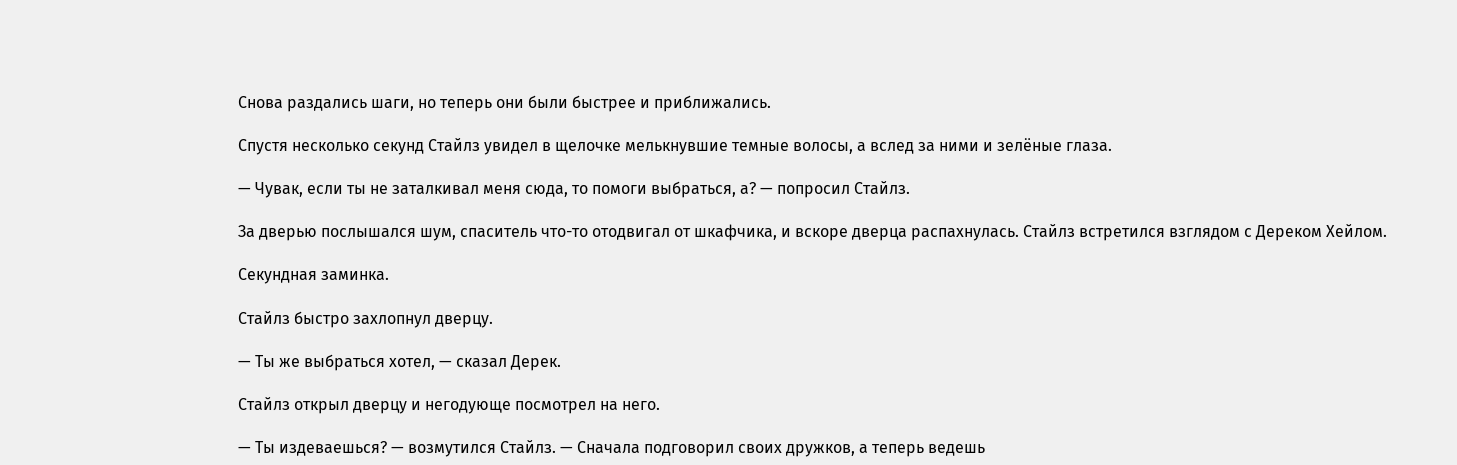Снова раздались шаги, но теперь они были быстрее и приближались.

Спустя несколько секунд Стайлз увидел в щелочке мелькнувшие темные волосы, а вслед за ними и зелёные глаза.

— Чувак, если ты не заталкивал меня сюда, то помоги выбраться, а? — попросил Стайлз.

За дверью послышался шум, спаситель что-то отодвигал от шкафчика, и вскоре дверца распахнулась. Стайлз встретился взглядом с Дереком Хейлом.

Секундная заминка.

Стайлз быстро захлопнул дверцу.

— Ты же выбраться хотел, — сказал Дерек.

Стайлз открыл дверцу и негодующе посмотрел на него.

— Ты издеваешься? — возмутился Стайлз. — Сначала подговорил своих дружков, а теперь ведешь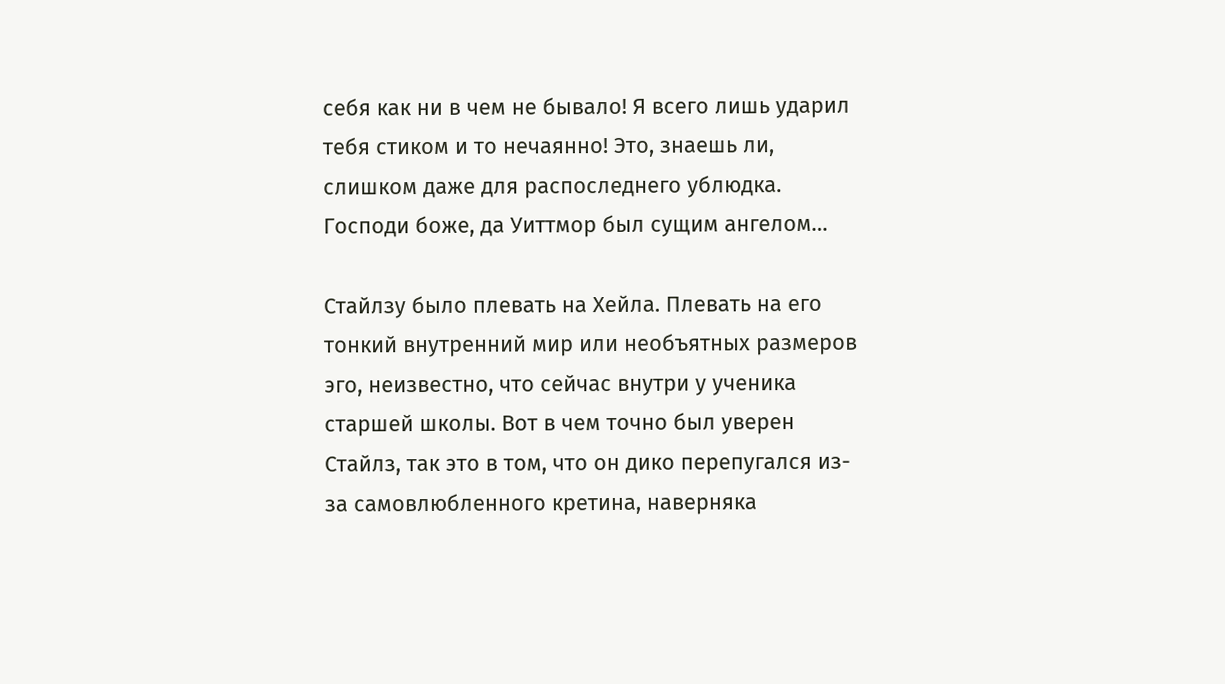себя как ни в чем не бывало! Я всего лишь ударил тебя стиком и то нечаянно! Это, знаешь ли, слишком даже для распоследнего ублюдка. Господи боже, да Уиттмор был сущим ангелом…

Стайлзу было плевать на Хейла. Плевать на его тонкий внутренний мир или необъятных размеров эго, неизвестно, что сейчас внутри у ученика старшей школы. Вот в чем точно был уверен Стайлз, так это в том, что он дико перепугался из-за самовлюбленного кретина, наверняка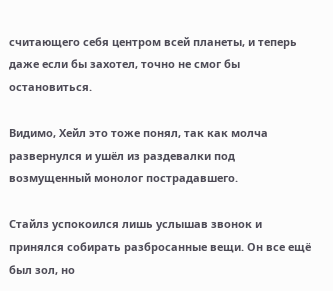считающего себя центром всей планеты, и теперь даже если бы захотел, точно не смог бы остановиться.

Видимо, Хейл это тоже понял, так как молча развернулся и ушёл из раздевалки под возмущенный монолог пострадавшего.

Стайлз успокоился лишь услышав звонок и принялся собирать разбросанные вещи. Он все ещё был зол, но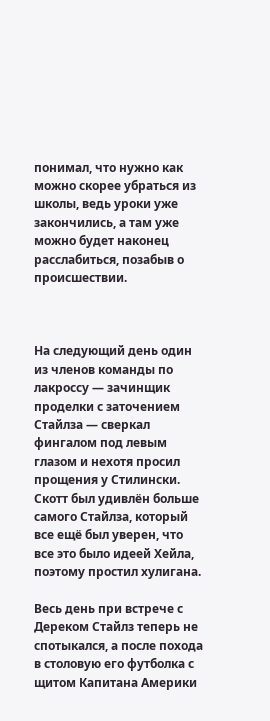понимал, что нужно как можно скорее убраться из школы, ведь уроки уже закончились, а там уже можно будет наконец расслабиться, позабыв о происшествии.



На следующий день один из членов команды по лакроссу — зачинщик проделки с заточением Стайлза — сверкал фингалом под левым глазом и нехотя просил прощения у Стилински. Скотт был удивлён больше самого Стайлза, который все ещё был уверен, что все это было идеей Хейла, поэтому простил хулигана.

Весь день при встрече с Дереком Стайлз теперь не спотыкался, а после похода в столовую его футболка с щитом Капитана Америки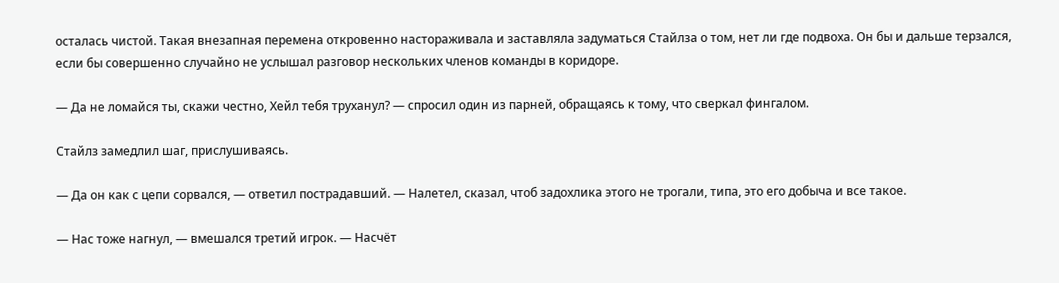осталась чистой. Такая внезапная перемена откровенно настораживала и заставляла задуматься Стайлза о том, нет ли где подвоха. Он бы и дальше терзался, если бы совершенно случайно не услышал разговор нескольких членов команды в коридоре.

— Да не ломайся ты, скажи честно, Хейл тебя труханул? — спросил один из парней, обращаясь к тому, что сверкал фингалом.

Стайлз замедлил шаг, прислушиваясь.

— Да он как с цепи сорвался, — ответил пострадавший. — Налетел, сказал, чтоб задохлика этого не трогали, типа, это его добыча и все такое.

— Нас тоже нагнул, — вмешался третий игрок. — Насчёт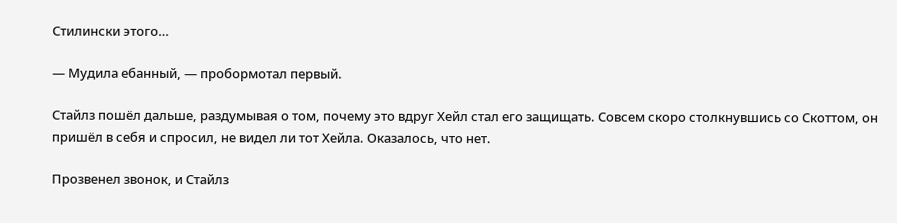Стилински этого…

— Мудила ебанный, — пробормотал первый.

Стайлз пошёл дальше, раздумывая о том, почему это вдруг Хейл стал его защищать. Совсем скоро столкнувшись со Скоттом, он пришёл в себя и спросил, не видел ли тот Хейла. Оказалось, что нет.

Прозвенел звонок, и Стайлз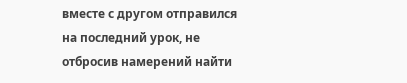вместе с другом отправился на последний урок, не отбросив намерений найти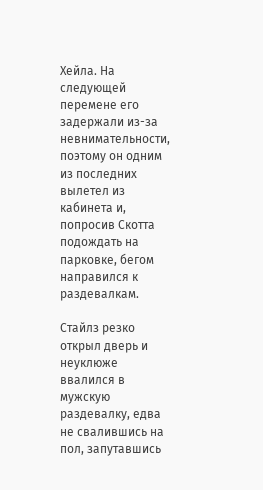Хейла. На следующей перемене его задержали из-за невнимательности, поэтому он одним из последних вылетел из кабинета и, попросив Скотта подождать на парковке, бегом направился к раздевалкам.

Стайлз резко открыл дверь и неуклюже ввалился в мужскую раздевалку, едва не свалившись на пол, запутавшись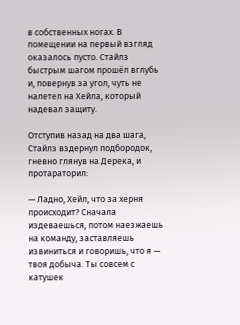в собственных ногах. В помещении на первый взгляд оказалось пусто. Стайлз быстрым шагом прошёл вглубь и, повернув за угол, чуть не налетел на Хейла, который надевал защиту.

Отступив назад на два шага, Стайлз вздернул подбородок, гневно глянув на Дерека, и протараторил:

— Ладно, Хейл, что за херня происходит? Сначала издеваешься, потом наезжаешь на команду, заставляешь извиниться и говоришь, что я — твоя добыча. Ты совсем с катушек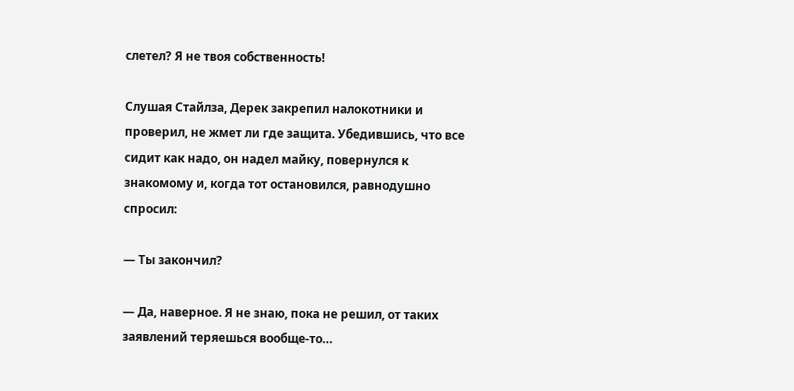слетел? Я не твоя собственность!

Слушая Стайлза, Дерек закрепил налокотники и проверил, не жмет ли где защита. Убедившись, что все сидит как надо, он надел майку, повернулся к знакомому и, когда тот остановился, равнодушно спросил:

— Ты закончил?

— Да, наверное. Я не знаю, пока не решил, от таких заявлений теряешься вообще-то…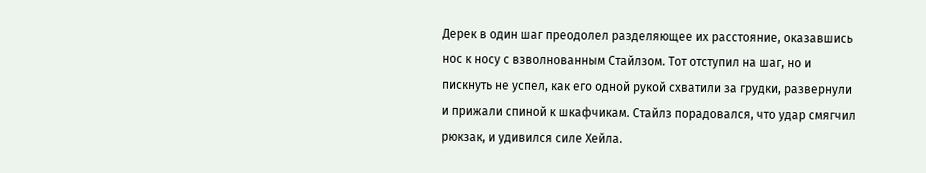Дерек в один шаг преодолел разделяющее их расстояние, оказавшись нос к носу с взволнованным Стайлзом. Тот отступил на шаг, но и пискнуть не успел, как его одной рукой схватили за грудки, развернули и прижали спиной к шкафчикам. Стайлз порадовался, что удар смягчил рюкзак, и удивился силе Хейла.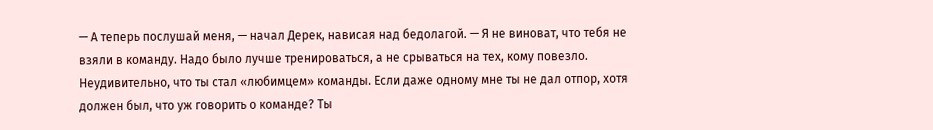— А теперь послушай меня, — начал Дерек, нависая над бедолагой. — Я не виноват, что тебя не взяли в команду. Надо было лучше тренироваться, а не срываться на тех, кому повезло. Неудивительно, что ты стал «любимцем» команды. Если даже одному мне ты не дал отпор, хотя должен был, что уж говорить о команде? Ты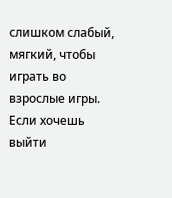слишком слабый, мягкий, чтобы играть во взрослые игры. Если хочешь выйти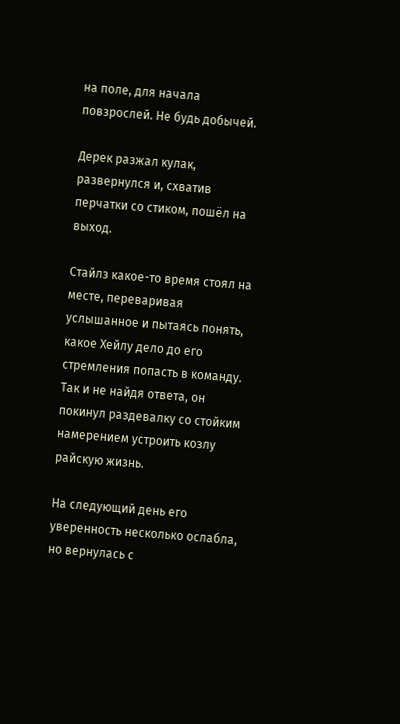на поле, для начала повзрослей. Не будь добычей.

Дерек разжал кулак, развернулся и, схватив перчатки со стиком, пошёл на выход.

Стайлз какое-то время стоял на месте, переваривая услышанное и пытаясь понять, какое Хейлу дело до его стремления попасть в команду. Так и не найдя ответа, он покинул раздевалку со стойким намерением устроить козлу райскую жизнь.

На следующий день его уверенность несколько ослабла, но вернулась с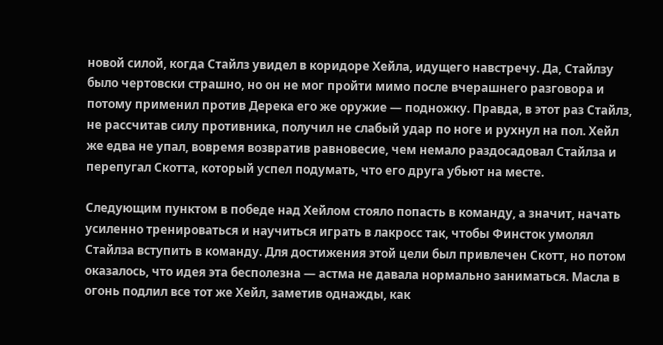новой силой, когда Стайлз увидел в коридоре Хейла, идущего навстречу. Да, Стайлзу было чертовски страшно, но он не мог пройти мимо после вчерашнего разговора и потому применил против Дерека его же оружие — подножку. Правда, в этот раз Стайлз, не рассчитав силу противника, получил не слабый удар по ноге и рухнул на пол. Хейл же едва не упал, вовремя возвратив равновесие, чем немало раздосадовал Стайлза и перепугал Скотта, который успел подумать, что его друга убьют на месте.

Следующим пунктом в победе над Хейлом стояло попасть в команду, а значит, начать усиленно тренироваться и научиться играть в лакросс так, чтобы Финсток умолял Стайлза вступить в команду. Для достижения этой цели был привлечен Скотт, но потом оказалось, что идея эта бесполезна — астма не давала нормально заниматься. Масла в огонь подлил все тот же Хейл, заметив однажды, как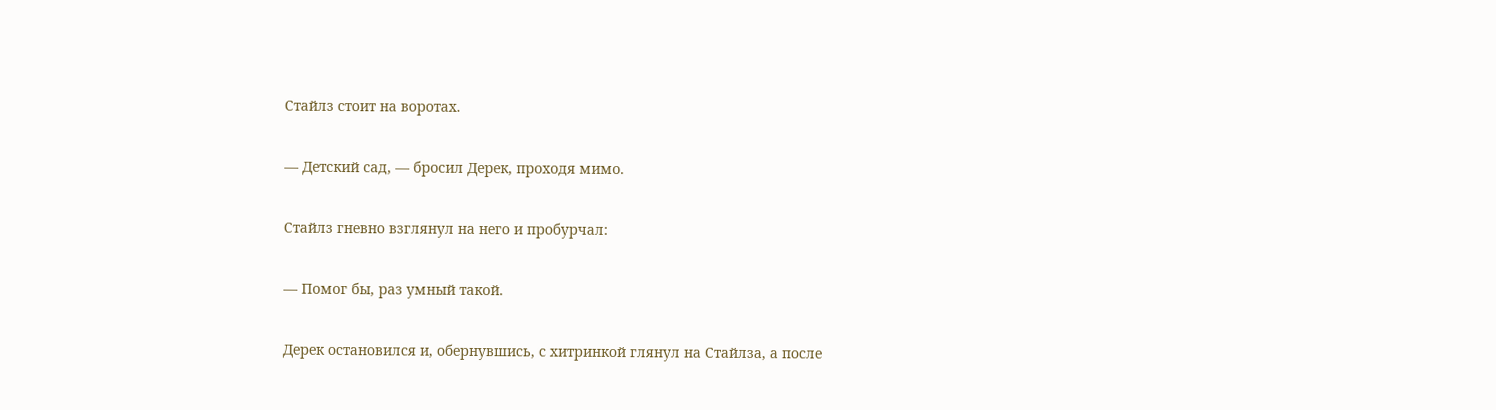Стайлз стоит на воротах.

— Детский сад, — бросил Дерек, проходя мимо.

Стайлз гневно взглянул на него и пробурчал:

— Помог бы, раз умный такой.

Дерек остановился и, обернувшись, с хитринкой глянул на Стайлза, а после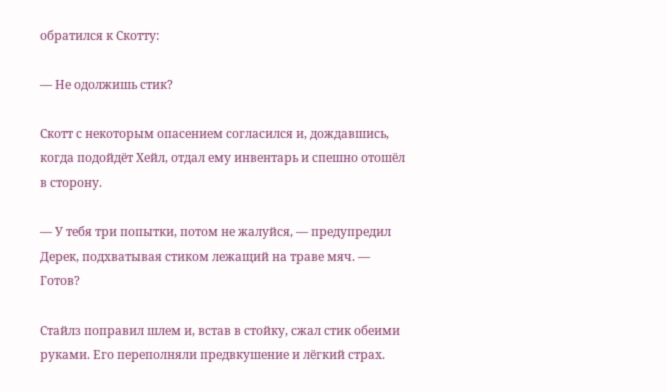обратился к Скотту:

— Не одолжишь стик?

Скотт с некоторым опасением согласился и, дождавшись, когда подойдёт Хейл, отдал ему инвентарь и спешно отошёл в сторону.

— У тебя три попытки, потом не жалуйся, — предупредил Дерек, подхватывая стиком лежащий на траве мяч. — Готов?

Стайлз поправил шлем и, встав в стойку, сжал стик обеими руками. Его переполняли предвкушение и лёгкий страх.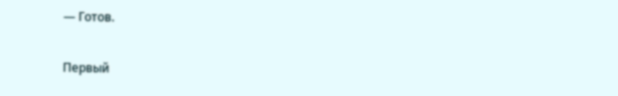— Готов.

Первый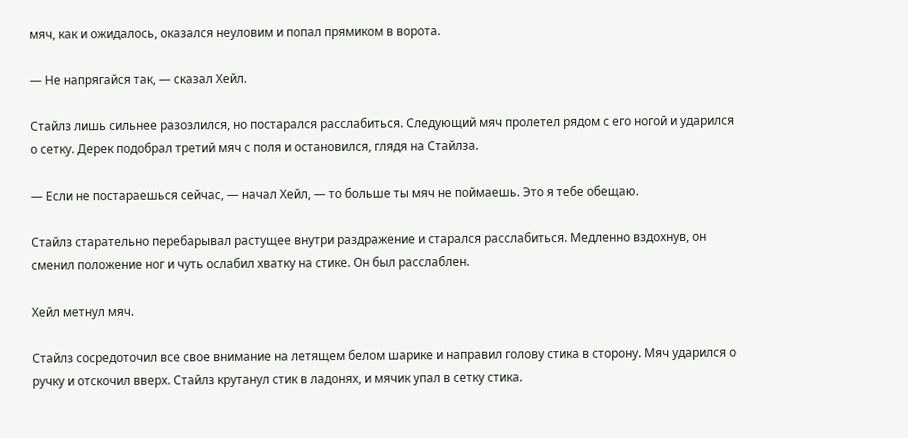мяч, как и ожидалось, оказался неуловим и попал прямиком в ворота.

— Не напрягайся так, — сказал Хейл.

Стайлз лишь сильнее разозлился, но постарался расслабиться. Следующий мяч пролетел рядом с его ногой и ударился о сетку. Дерек подобрал третий мяч с поля и остановился, глядя на Стайлза.

— Если не постараешься сейчас, — начал Хейл, — то больше ты мяч не поймаешь. Это я тебе обещаю.

Стайлз старательно перебарывал растущее внутри раздражение и старался расслабиться. Медленно вздохнув, он сменил положение ног и чуть ослабил хватку на стике. Он был расслаблен.

Хейл метнул мяч.

Стайлз сосредоточил все свое внимание на летящем белом шарике и направил голову стика в сторону. Мяч ударился о ручку и отскочил вверх. Стайлз крутанул стик в ладонях, и мячик упал в сетку стика.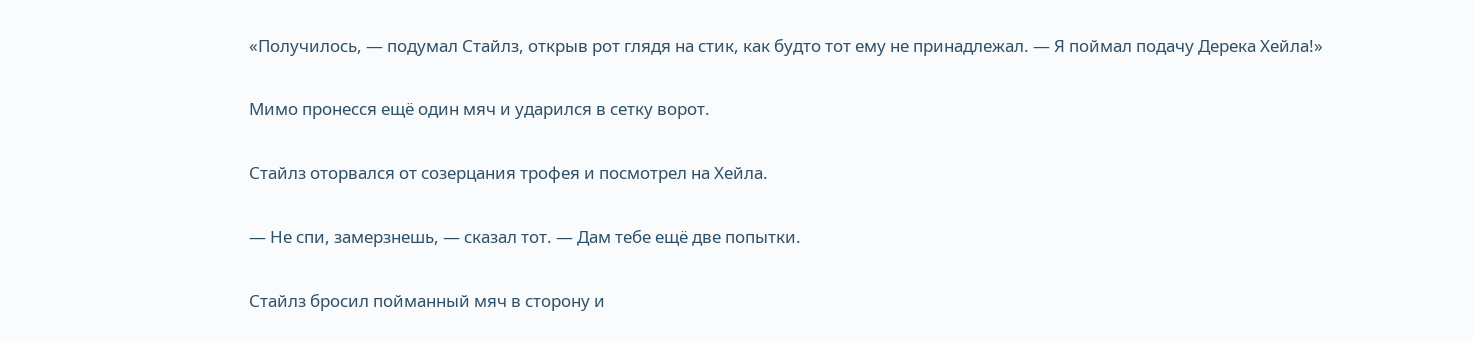«Получилось, — подумал Стайлз, открыв рот глядя на стик, как будто тот ему не принадлежал. — Я поймал подачу Дерека Хейла!»

Мимо пронесся ещё один мяч и ударился в сетку ворот.

Стайлз оторвался от созерцания трофея и посмотрел на Хейла.

— Не спи, замерзнешь, — сказал тот. — Дам тебе ещё две попытки.

Стайлз бросил пойманный мяч в сторону и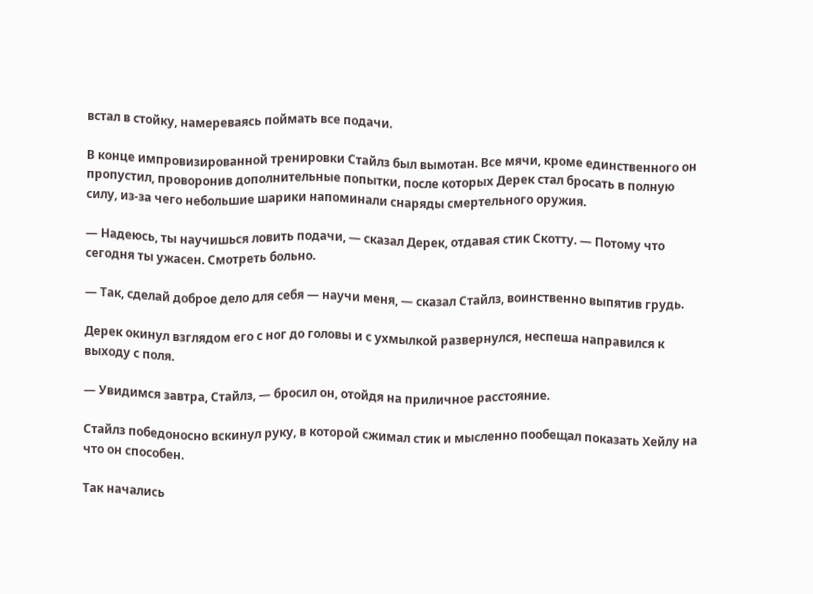встал в стойку, намереваясь поймать все подачи.

В конце импровизированной тренировки Стайлз был вымотан. Все мячи, кроме единственного он пропустил, проворонив дополнительные попытки, после которых Дерек стал бросать в полную силу, из-за чего небольшие шарики напоминали снаряды смертельного оружия.

— Надеюсь, ты научишься ловить подачи, — сказал Дерек, отдавая стик Скотту. — Потому что сегодня ты ужасен. Смотреть больно.

— Так, сделай доброе дело для себя — научи меня, — сказал Стайлз, воинственно выпятив грудь.

Дерек окинул взглядом его с ног до головы и с ухмылкой развернулся, неспеша направился к выходу с поля.

— Увидимся завтра, Стайлз, — бросил он, отойдя на приличное расстояние.

Стайлз победоносно вскинул руку, в которой сжимал стик и мысленно пообещал показать Хейлу на что он способен.

Так начались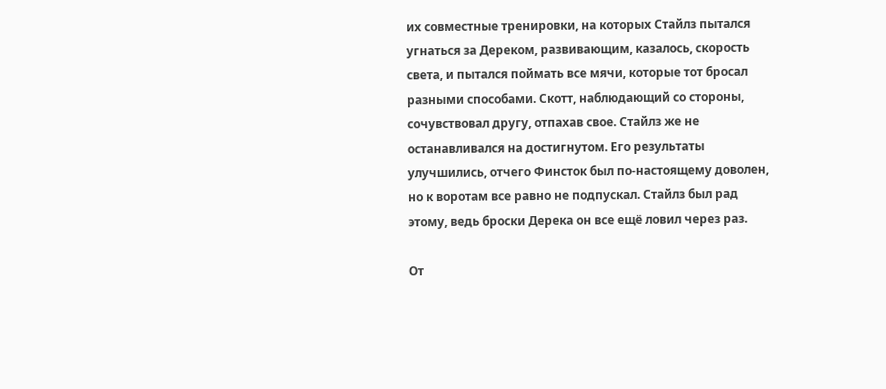их совместные тренировки, на которых Стайлз пытался угнаться за Дереком, развивающим, казалось, скорость света, и пытался поймать все мячи, которые тот бросал разными способами. Скотт, наблюдающий со стороны, сочувствовал другу, отпахав свое. Стайлз же не останавливался на достигнутом. Его результаты улучшились, отчего Финсток был по-настоящему доволен, но к воротам все равно не подпускал. Стайлз был рад этому, ведь броски Дерека он все ещё ловил через раз.

От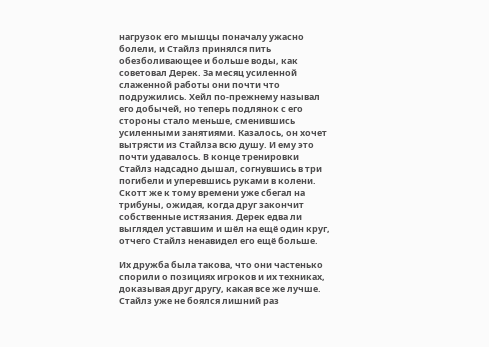нагрузок его мышцы поначалу ужасно болели, и Стайлз принялся пить обезболивающее и больше воды, как советовал Дерек. За месяц усиленной слаженной работы они почти что подружились. Хейл по-прежнему называл его добычей, но теперь подлянок с его стороны стало меньше, сменившись усиленными занятиями. Казалось, он хочет вытрясти из Стайлза всю душу. И ему это почти удавалось. В конце тренировки Стайлз надсадно дышал, согнувшись в три погибели и уперевшись руками в колени. Скотт же к тому времени уже сбегал на трибуны, ожидая, когда друг закончит собственные истязания. Дерек едва ли выглядел уставшим и шёл на ещё один круг, отчего Стайлз ненавидел его ещё больше.

Их дружба была такова, что они частенько спорили о позициях игроков и их техниках, доказывая друг другу, какая все же лучше. Стайлз уже не боялся лишний раз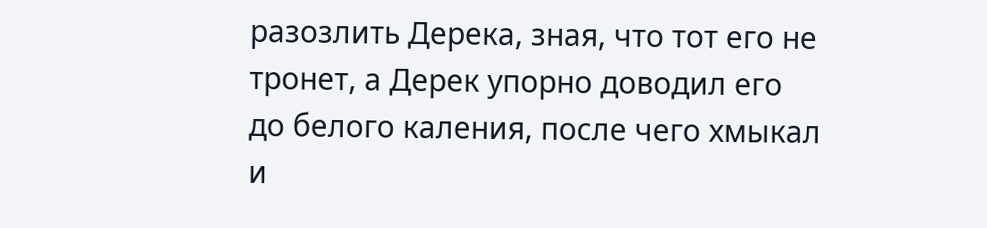разозлить Дерека, зная, что тот его не тронет, а Дерек упорно доводил его до белого каления, после чего хмыкал и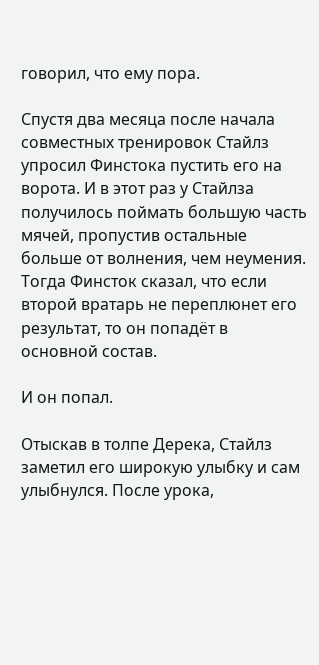говорил, что ему пора.

Спустя два месяца после начала совместных тренировок Стайлз упросил Финстока пустить его на ворота. И в этот раз у Стайлза получилось поймать большую часть мячей, пропустив остальные больше от волнения, чем неумения. Тогда Финсток сказал, что если второй вратарь не переплюнет его результат, то он попадёт в основной состав.

И он попал.

Отыскав в толпе Дерека, Стайлз заметил его широкую улыбку и сам улыбнулся. После урока,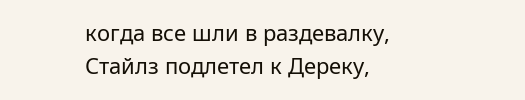когда все шли в раздевалку, Стайлз подлетел к Дереку,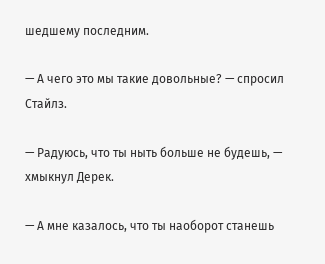шедшему последним.

— А чего это мы такие довольные? — спросил Стайлз.

— Радуюсь, что ты ныть больше не будешь, — хмыкнул Дерек.

— А мне казалось, что ты наоборот станешь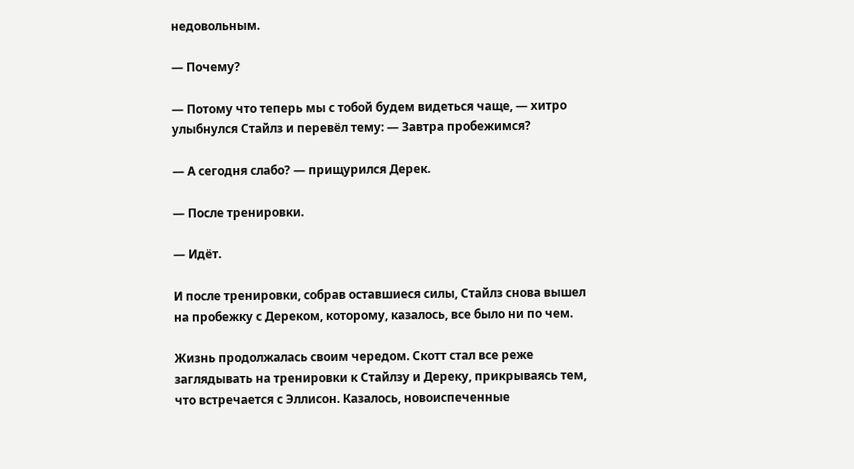недовольным.

— Почему?

— Потому что теперь мы с тобой будем видеться чаще, — хитро улыбнулся Стайлз и перевёл тему: — Завтра пробежимся?

— А сегодня слабо? — прищурился Дерек.

— После тренировки.

— Идёт.

И после тренировки, собрав оставшиеся силы, Стайлз снова вышел на пробежку с Дереком, которому, казалось, все было ни по чем.

Жизнь продолжалась своим чередом. Скотт стал все реже заглядывать на тренировки к Стайлзу и Дереку, прикрываясь тем, что встречается с Эллисон. Казалось, новоиспеченные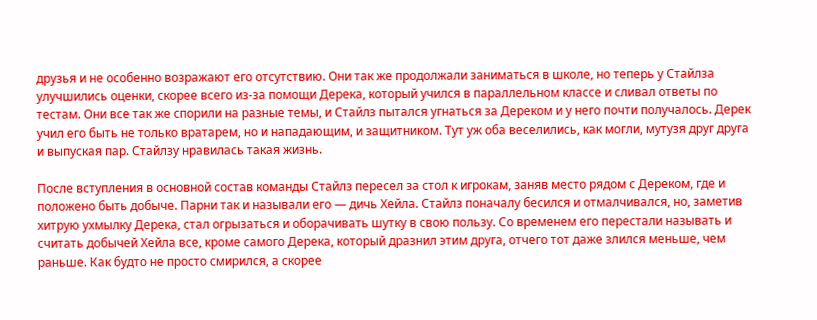друзья и не особенно возражают его отсутствию. Они так же продолжали заниматься в школе, но теперь у Стайлза улучшились оценки, скорее всего из-за помощи Дерека, который учился в параллельном классе и сливал ответы по тестам. Они все так же спорили на разные темы, и Стайлз пытался угнаться за Дереком и у него почти получалось. Дерек учил его быть не только вратарем, но и нападающим, и защитником. Тут уж оба веселились, как могли, мутузя друг друга и выпуская пар. Стайлзу нравилась такая жизнь.

После вступления в основной состав команды Стайлз пересел за стол к игрокам, заняв место рядом с Дереком, где и положено быть добыче. Парни так и называли его — дичь Хейла. Стайлз поначалу бесился и отмалчивался, но, заметив хитрую ухмылку Дерека, стал огрызаться и оборачивать шутку в свою пользу. Со временем его перестали называть и считать добычей Хейла все, кроме самого Дерека, который дразнил этим друга, отчего тот даже злился меньше, чем раньше. Как будто не просто смирился, а скорее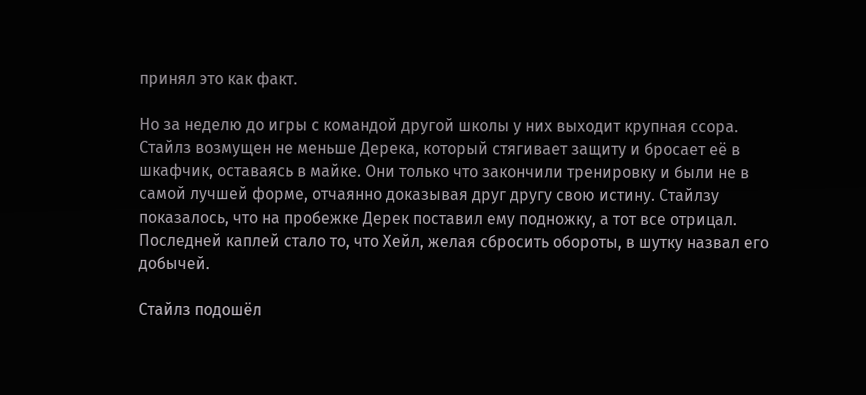принял это как факт.

Но за неделю до игры с командой другой школы у них выходит крупная ссора. Стайлз возмущен не меньше Дерека, который стягивает защиту и бросает её в шкафчик, оставаясь в майке. Они только что закончили тренировку и были не в самой лучшей форме, отчаянно доказывая друг другу свою истину. Стайлзу показалось, что на пробежке Дерек поставил ему подножку, а тот все отрицал. Последней каплей стало то, что Хейл, желая сбросить обороты, в шутку назвал его добычей.

Стайлз подошёл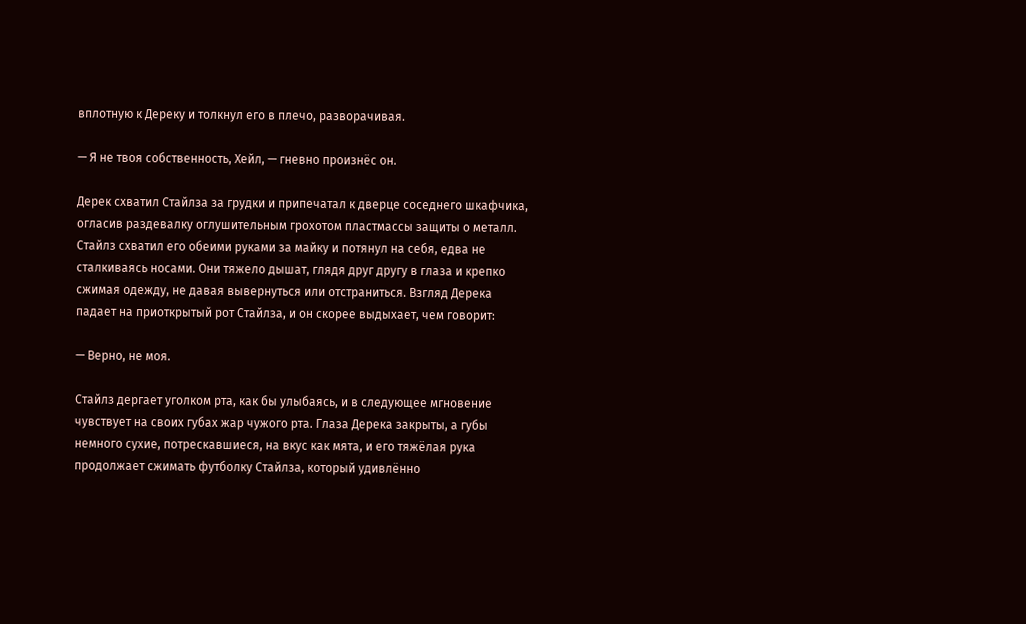вплотную к Дереку и толкнул его в плечо, разворачивая.

— Я не твоя собственность, Хейл, — гневно произнёс он.

Дерек схватил Стайлза за грудки и припечатал к дверце соседнего шкафчика, огласив раздевалку оглушительным грохотом пластмассы защиты о металл. Стайлз схватил его обеими руками за майку и потянул на себя, едва не сталкиваясь носами. Они тяжело дышат, глядя друг другу в глаза и крепко сжимая одежду, не давая вывернуться или отстраниться. Взгляд Дерека падает на приоткрытый рот Стайлза, и он скорее выдыхает, чем говорит:

— Верно, не моя.

Стайлз дергает уголком рта, как бы улыбаясь, и в следующее мгновение чувствует на своих губах жар чужого рта. Глаза Дерека закрыты, а губы немного сухие, потрескавшиеся, на вкус как мята, и его тяжёлая рука продолжает сжимать футболку Стайлза, который удивлённо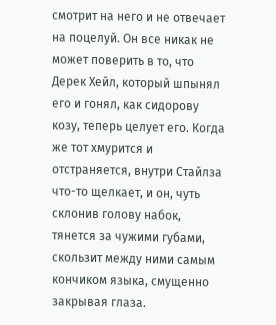смотрит на него и не отвечает на поцелуй. Он все никак не может поверить в то, что Дерек Хейл, который шпынял его и гонял, как сидорову козу, теперь целует его. Когда же тот хмурится и отстраняется, внутри Стайлза что-то щелкает, и он, чуть склонив голову набок, тянется за чужими губами, скользит между ними самым кончиком языка, смущенно закрывая глаза.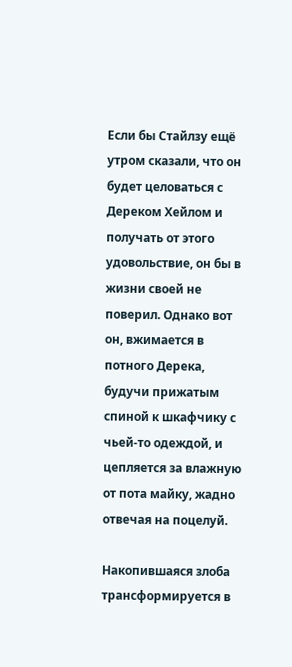Если бы Стайлзу ещё утром сказали, что он будет целоваться с Дереком Хейлом и получать от этого удовольствие, он бы в жизни своей не поверил. Однако вот он, вжимается в потного Дерека, будучи прижатым спиной к шкафчику с чьей-то одеждой, и цепляется за влажную от пота майку, жадно отвечая на поцелуй.

Накопившаяся злоба трансформируется в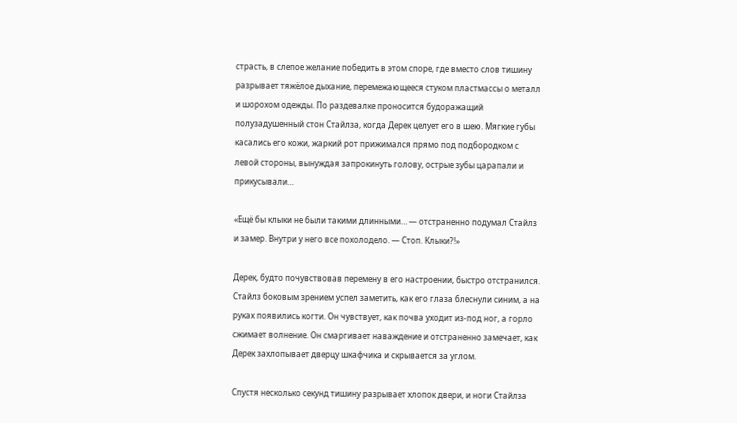страсть, в слепое желание победить в этом споре, где вместо слов тишину разрывает тяжёлое дыхание, перемежающееся стуком пластмассы о металл и шорохом одежды. По раздевалке проносится будоражащий полузадушенный стон Стайлза, когда Дерек целует его в шею. Мягкие губы касались его кожи, жаркий рот прижимался прямо под подбородком с левой стороны, вынуждая запрокинуть голову, острые зубы царапали и прикусывали…

«Ещё бы клыки не были такими длинными… — отстраненно подумал Стайлз и замер. Внутри у него все похолодело. — Стоп. Клыки?!»

Дерек, будто почувствовав перемену в его настроении, быстро отстранился. Стайлз боковым зрением успел заметить, как его глаза блеснули синим, а на руках появились когти. Он чувствует, как почва уходит из-под ног, а горло сжимает волнение. Он смаргивает наваждение и отстраненно замечает, как Дерек захлопывает дверцу шкафчика и скрывается за углом.

Спустя несколько секунд тишину разрывает хлопок двери, и ноги Стайлза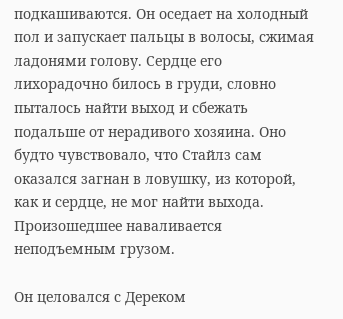подкашиваются. Он оседает на холодный пол и запускает пальцы в волосы, сжимая ладонями голову. Сердце его лихорадочно билось в груди, словно пыталось найти выход и сбежать подальше от нерадивого хозяина. Оно будто чувствовало, что Стайлз сам оказался загнан в ловушку, из которой, как и сердце, не мог найти выхода. Произошедшее наваливается неподъемным грузом.

Он целовался с Дереком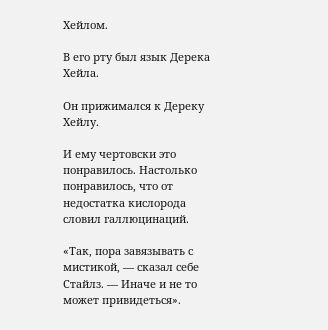Хейлом.

В его рту был язык Дерека Хейла.

Он прижимался к Дереку Хейлу.

И ему чертовски это понравилось. Настолько понравилось, что от недостатка кислорода словил галлюцинаций.

«Так, пора завязывать с мистикой, — сказал себе Стайлз. — Иначе и не то может привидеться».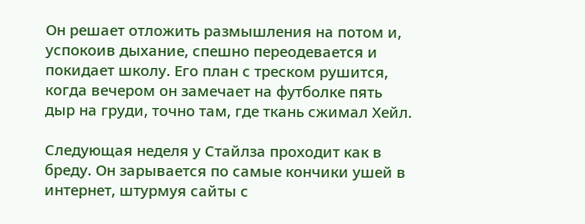Он решает отложить размышления на потом и, успокоив дыхание, спешно переодевается и покидает школу. Его план с треском рушится, когда вечером он замечает на футболке пять дыр на груди, точно там, где ткань сжимал Хейл.

Следующая неделя у Стайлза проходит как в бреду. Он зарывается по самые кончики ушей в интернет, штурмуя сайты с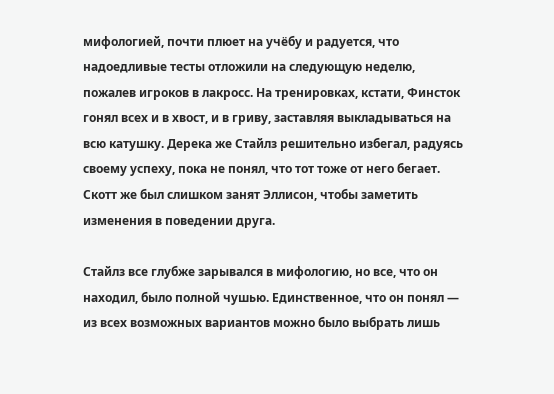мифологией, почти плюет на учёбу и радуется, что надоедливые тесты отложили на следующую неделю, пожалев игроков в лакросс. На тренировках, кстати, Финсток гонял всех и в хвост, и в гриву, заставляя выкладываться на всю катушку. Дерека же Стайлз решительно избегал, радуясь своему успеху, пока не понял, что тот тоже от него бегает. Скотт же был слишком занят Эллисон, чтобы заметить изменения в поведении друга.

Стайлз все глубже зарывался в мифологию, но все, что он находил, было полной чушью. Единственное, что он понял — из всех возможных вариантов можно было выбрать лишь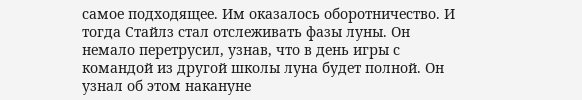самое подходящее. Им оказалось оборотничество. И тогда Стайлз стал отслеживать фазы луны. Он немало перетрусил, узнав, что в день игры с командой из другой школы луна будет полной. Он узнал об этом накануне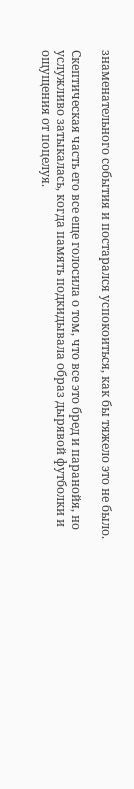знаменательного события и постарался успокоиться, как бы тяжело это не было.

Скептическая часть его все еще голосила о том, что все это бред и паранойя, но услужливо затыкалась, когда память подкидывала образ дырявой футболки и ощущения от поцелуя.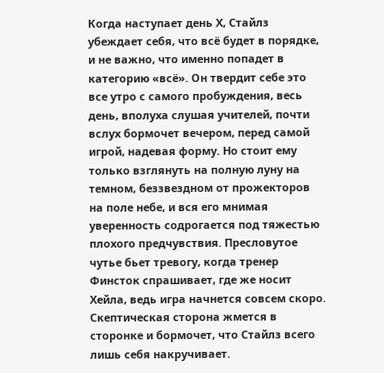Когда наступает день Х, Стайлз убеждает себя, что всё будет в порядке, и не важно, что именно попадет в категорию «всё». Он твердит себе это все утро с самого пробуждения, весь день, вполуха слушая учителей, почти вслух бормочет вечером, перед самой игрой, надевая форму. Но стоит ему только взглянуть на полную луну на темном, беззвездном от прожекторов на поле небе, и вся его мнимая уверенность содрогается под тяжестью плохого предчувствия. Пресловутое чутье бьет тревогу, когда тренер Финсток спрашивает, где же носит Хейла, ведь игра начнется совсем скоро. Скептическая сторона жмется в сторонке и бормочет, что Стайлз всего лишь себя накручивает.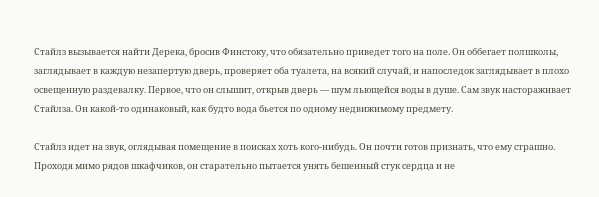Стайлз вызывается найти Дерека, бросив Финстоку, что обязательно приведет того на поле. Он оббегает полшколы, заглядывает в каждую незапертую дверь, проверяет оба туалета, на всякий случай, и напоследок заглядывает в плохо освещенную раздевалку. Первое, что он слышит, открыв дверь — шум льющейся воды в душе. Сам звук настораживает Стайлза. Он какой-то одинаковый, как будто вода бьется по одному недвижимому предмету.

Стайлз идет на звук, оглядывая помещение в поисках хоть кого-нибудь. Он почти готов признать, что ему страшно. Проходя мимо рядов шкафчиков, он старательно пытается унять бешенный стук сердца и не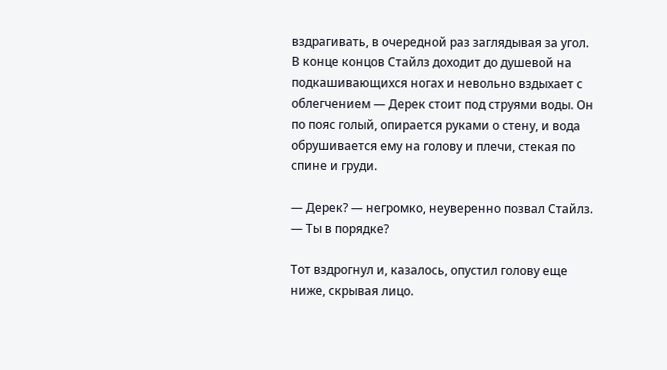вздрагивать, в очередной раз заглядывая за угол. В конце концов Стайлз доходит до душевой на подкашивающихся ногах и невольно вздыхает с облегчением — Дерек стоит под струями воды. Он по пояс голый, опирается руками о стену, и вода обрушивается ему на голову и плечи, стекая по спине и груди.

— Дерек? — негромко, неуверенно позвал Стайлз. — Ты в порядке?

Тот вздрогнул и, казалось, опустил голову еще ниже, скрывая лицо.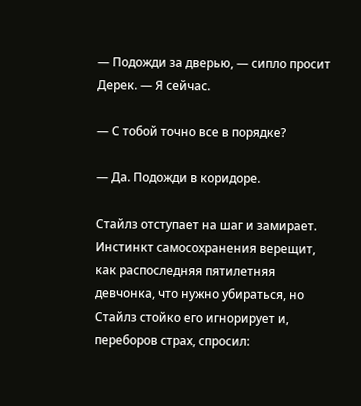— Подожди за дверью, — сипло просит Дерек. — Я сейчас.

— С тобой точно все в порядке?

— Да. Подожди в коридоре.

Стайлз отступает на шаг и замирает. Инстинкт самосохранения верещит, как распоследняя пятилетняя девчонка, что нужно убираться, но Стайлз стойко его игнорирует и, переборов страх, спросил: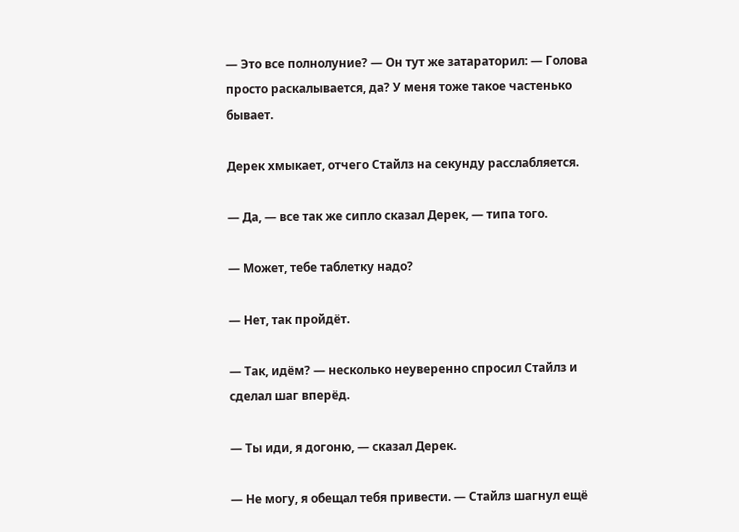— Это все полнолуние? — Он тут же затараторил: — Голова просто раскалывается, да? У меня тоже такое частенько бывает.

Дерек хмыкает, отчего Стайлз на секунду расслабляется.

— Да, — все так же сипло сказал Дерек, — типа того.

— Может, тебе таблетку надо?

— Нет, так пройдёт.

— Так, идём? — несколько неуверенно спросил Стайлз и сделал шаг вперёд.

— Ты иди, я догоню, — сказал Дерек.

— Не могу, я обещал тебя привести. — Стайлз шагнул ещё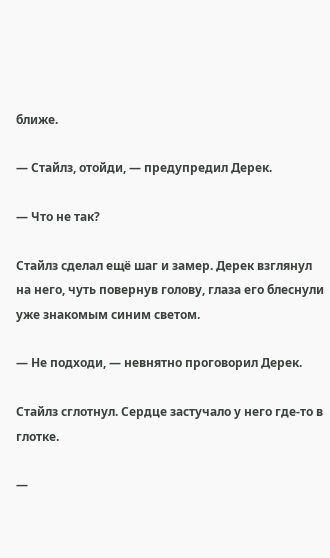ближе.

— Стайлз, отойди, — предупредил Дерек.

— Что не так?

Стайлз сделал ещё шаг и замер. Дерек взглянул на него, чуть повернув голову, глаза его блеснули уже знакомым синим светом.

— Не подходи, — невнятно проговорил Дерек.

Стайлз сглотнул. Сердце застучало у него где-то в глотке.

—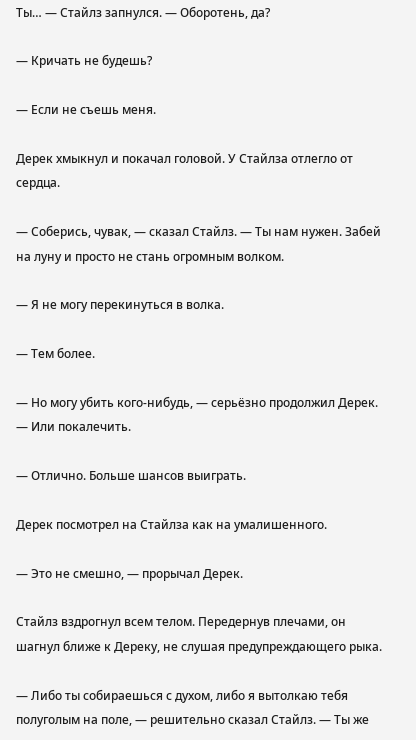Ты… — Стайлз запнулся. — Оборотень, да?

— Кричать не будешь?

— Если не съешь меня.

Дерек хмыкнул и покачал головой. У Стайлза отлегло от сердца.

— Соберись, чувак, — сказал Стайлз. — Ты нам нужен. Забей на луну и просто не стань огромным волком.

— Я не могу перекинуться в волка.

— Тем более.

— Но могу убить кого-нибудь, — серьёзно продолжил Дерек. — Или покалечить.

— Отлично. Больше шансов выиграть.

Дерек посмотрел на Стайлза как на умалишенного.

— Это не смешно, — прорычал Дерек.

Стайлз вздрогнул всем телом. Передернув плечами, он шагнул ближе к Дереку, не слушая предупреждающего рыка.

— Либо ты собираешься с духом, либо я вытолкаю тебя полуголым на поле, — решительно сказал Стайлз. — Ты же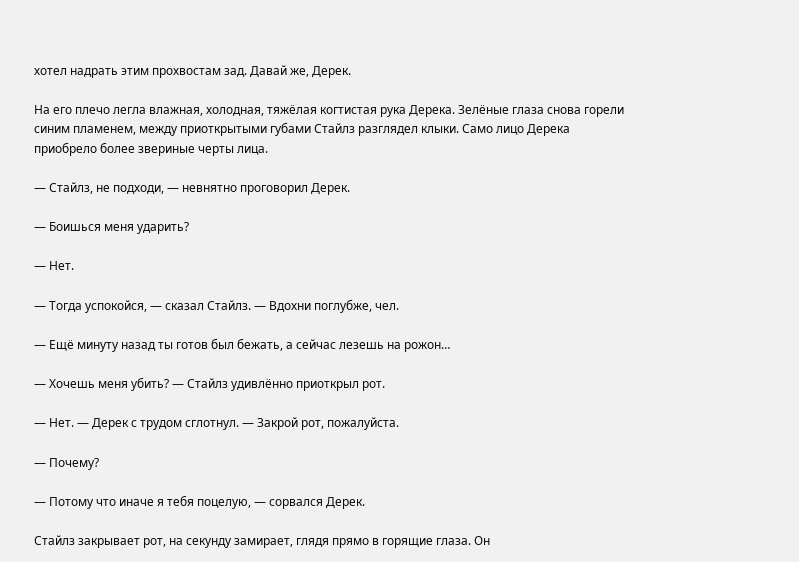хотел надрать этим прохвостам зад. Давай же, Дерек.

На его плечо легла влажная, холодная, тяжёлая когтистая рука Дерека. Зелёные глаза снова горели синим пламенем, между приоткрытыми губами Стайлз разглядел клыки. Само лицо Дерека приобрело более звериные черты лица.

— Стайлз, не подходи, — невнятно проговорил Дерек.

— Боишься меня ударить?

— Нет.

— Тогда успокойся, — сказал Стайлз. — Вдохни поглубже, чел.

— Ещё минуту назад ты готов был бежать, а сейчас лезешь на рожон…

— Хочешь меня убить? — Стайлз удивлённо приоткрыл рот.

— Нет. — Дерек с трудом сглотнул. — Закрой рот, пожалуйста.

— Почему?

— Потому что иначе я тебя поцелую, — сорвался Дерек.

Стайлз закрывает рот, на секунду замирает, глядя прямо в горящие глаза. Он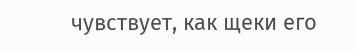чувствует, как щеки его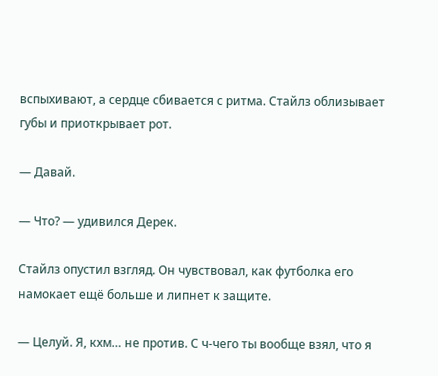вспыхивают, а сердце сбивается с ритма. Стайлз облизывает губы и приоткрывает рот.

— Давай.

— Что? — удивился Дерек.

Стайлз опустил взгляд. Он чувствовал, как футболка его намокает ещё больше и липнет к защите.

— Целуй. Я, кхм… не против. С ч-чего ты вообще взял, что я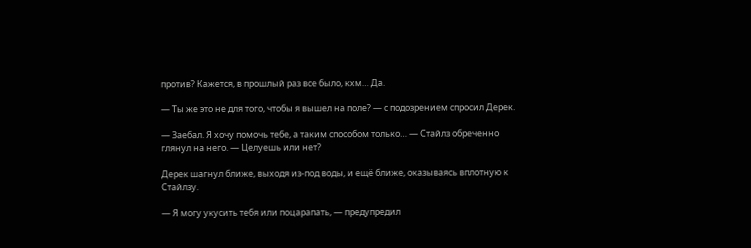против? Кажется, в прошлый раз все было, кхм… Да.

— Ты же это не для того, чтобы я вышел на поле? — с подозрением спросил Дерек.

— Заебал. Я хочу помочь тебе, а таким способом только… — Стайлз обреченно глянул на него. — Целуешь или нет?

Дерек шагнул ближе, выходя из-под воды, и ещё ближе, оказываясь вплотную к Стайлзу.

— Я могу укусить тебя или поцарапать, — предупредил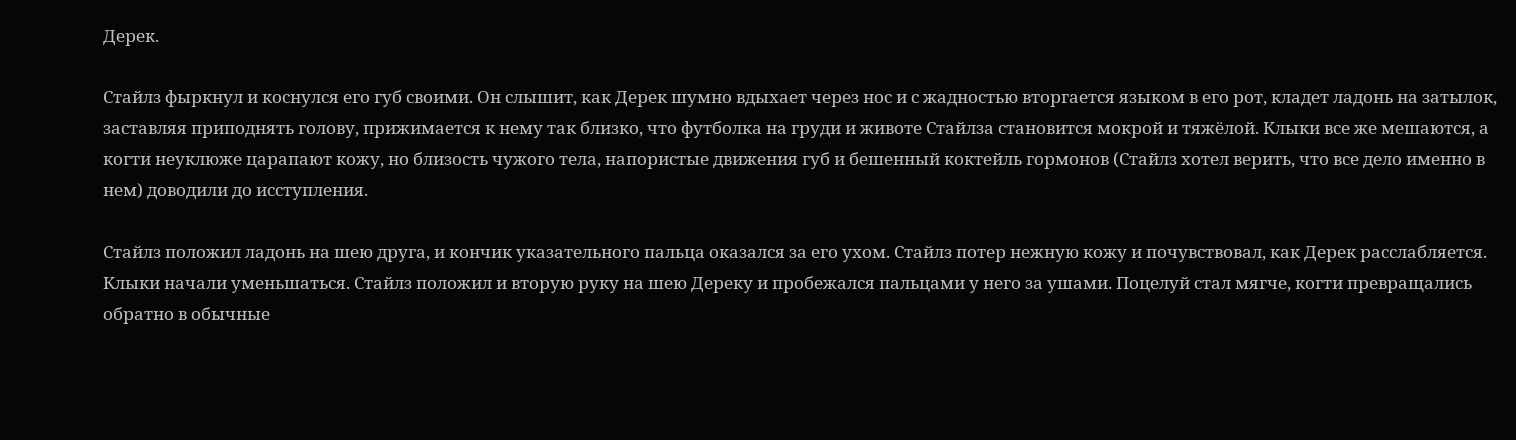Дерек.

Стайлз фыркнул и коснулся его губ своими. Он слышит, как Дерек шумно вдыхает через нос и с жадностью вторгается языком в его рот, кладет ладонь на затылок, заставляя приподнять голову, прижимается к нему так близко, что футболка на груди и животе Стайлза становится мокрой и тяжёлой. Клыки все же мешаются, а когти неуклюже царапают кожу, но близость чужого тела, напористые движения губ и бешенный коктейль гормонов (Стайлз хотел верить, что все дело именно в нем) доводили до исступления.

Стайлз положил ладонь на шею друга, и кончик указательного пальца оказался за его ухом. Стайлз потер нежную кожу и почувствовал, как Дерек расслабляется. Клыки начали уменьшаться. Стайлз положил и вторую руку на шею Дереку и пробежался пальцами у него за ушами. Поцелуй стал мягче, когти превращались обратно в обычные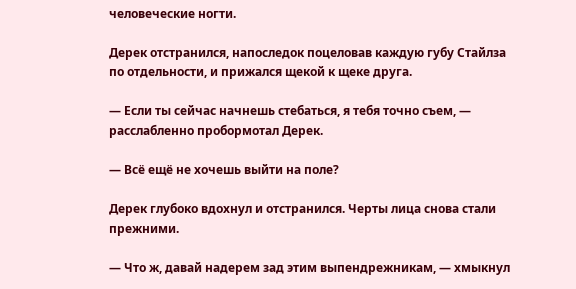человеческие ногти.

Дерек отстранился, напоследок поцеловав каждую губу Стайлза по отдельности, и прижался щекой к щеке друга.

— Если ты сейчас начнешь стебаться, я тебя точно съем, — расслабленно пробормотал Дерек.

— Всё ещё не хочешь выйти на поле?

Дерек глубоко вдохнул и отстранился. Черты лица снова стали прежними.

— Что ж, давай надерем зад этим выпендрежникам, — хмыкнул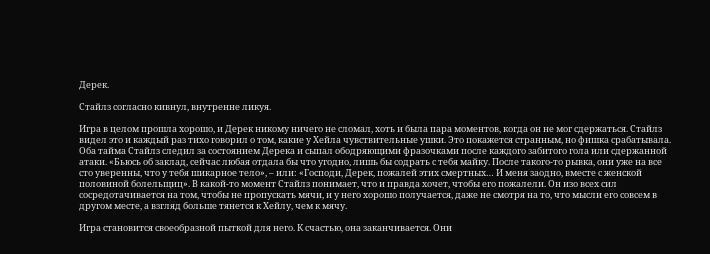Дерек.

Стайлз согласно кивнул, внутренне ликуя.

Игра в целом прошла хорошо, и Дерек никому ничего не сломал, хоть и была пара моментов, когда он не мог сдержаться. Стайлз видел это и каждый раз тихо говорил о том, какие у Хейла чувствительные ушки. Это покажется странным, но фишка срабатывала. Оба тайма Стайлз следил за состоянием Дерека и сыпал ободряющими фразочками после каждого забитого гола или сдержанной атаки. «Бьюсь об заклад, сейчас любая отдала бы что угодно, лишь бы содрать с тебя майку. После такого-то рывка, они уже на все сто уверенны, что у тебя шикарное тело», – или: «Господи, Дерек, пожалей этих смертных… И меня заодно, вместе с женской половиной болельщиц». В какой-то момент Стайлз понимает, что и правда хочет, чтобы его пожалели. Он изо всех сил сосредотачивается на том, чтобы не пропускать мячи, и у него хорошо получается, даже не смотря на то, что мысли его совсем в другом месте, а взгляд больше тянется к Хейлу, чем к мячу.

Игра становится своеобразной пыткой для него. К счастью, она заканчивается. Они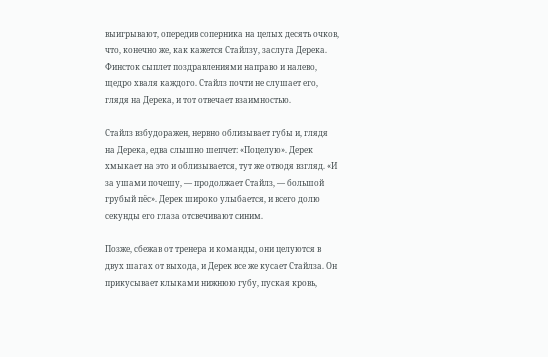выигрывают, опередив соперника на целых десять очков, что, конечно же, как кажется Стайлзу, заслуга Дерека. Финсток сыплет поздравлениями направо и налево, щедро хваля каждого. Стайлз почти не слушает его, глядя на Дерека, и тот отвечает взаимностью.

Стайлз взбудоражен, нервно облизывает губы и, глядя на Дерека, едва слышно шепчет: «Поцелую». Дерек хмыкает на это и облизывается, тут же отводя взгляд. «И за ушами почешу, — продолжает Стайлз, — большой грубый пёс». Дерек широко улыбается, и всего долю секунды его глаза отсвечивают синим.

Позже, сбежав от тренера и команды, они целуются в двух шагах от выхода, и Дерек все же кусает Стайлза. Он прикусывает клыками нижнюю губу, пуская кровь,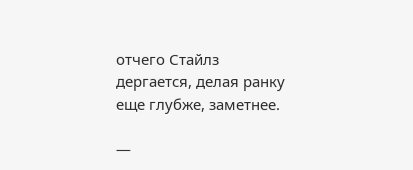отчего Стайлз дергается, делая ранку еще глубже, заметнее.

—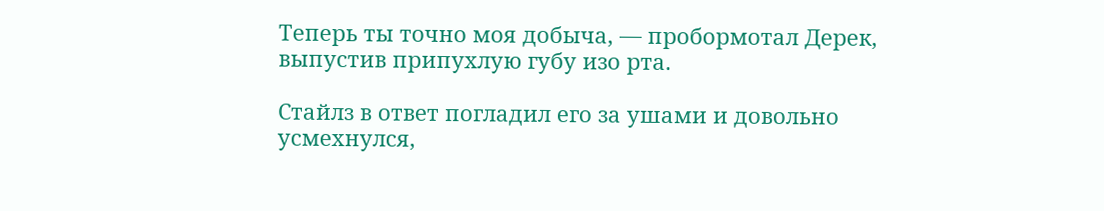Теперь ты точно моя добыча, — пробормотал Дерек, выпустив припухлую губу изо рта.

Стайлз в ответ погладил его за ушами и довольно усмехнулся,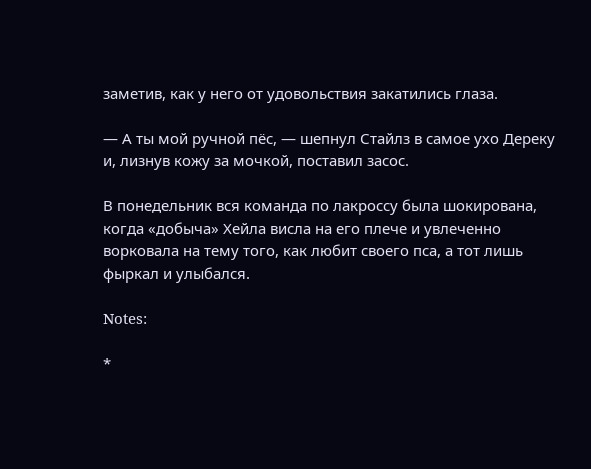заметив, как у него от удовольствия закатились глаза.

— А ты мой ручной пёс, — шепнул Стайлз в самое ухо Дереку и, лизнув кожу за мочкой, поставил засос.

В понедельник вся команда по лакроссу была шокирована, когда «добыча» Хейла висла на его плече и увлеченно ворковала на тему того, как любит своего пса, а тот лишь фыркал и улыбался.

Notes:

*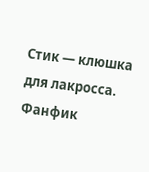Стик — клюшка для лакросса.
Фанфик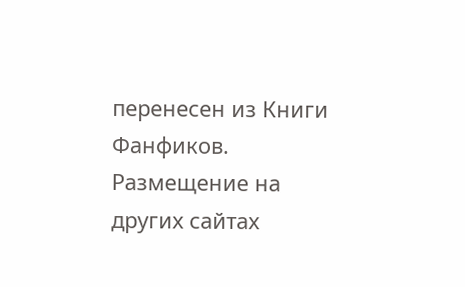перенесен из Книги Фанфиков. Размещение на других сайтах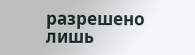разрешено лишь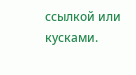ссылкой или кусками.